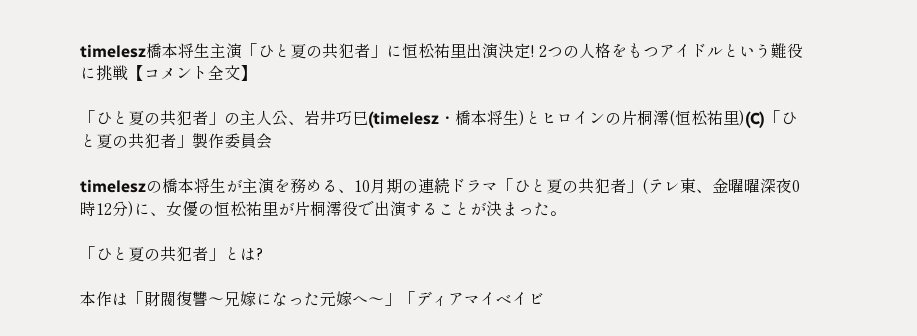timelesz橋本将生主演「ひと夏の共犯者」に恒松祐里出演決定! 2つの人格をもつアイドルという難役に挑戦【コメント全文】

「ひと夏の共犯者」の主人公、岩井巧巳(timelesz・橋本将生)とヒロインの片桐澪(恒松祐里)(C)「ひと夏の共犯者」製作委員会

timeleszの橋本将生が主演を務める、10月期の連続ドラマ「ひと夏の共犯者」(テレ東、金曜曜深夜0時12分)に、女優の恒松祐里が片桐澪役で出演することが決まった。

「ひと夏の共犯者」とは?

本作は「財閥復讐〜兄嫁になった元嫁へ〜」「ディアマイベイビ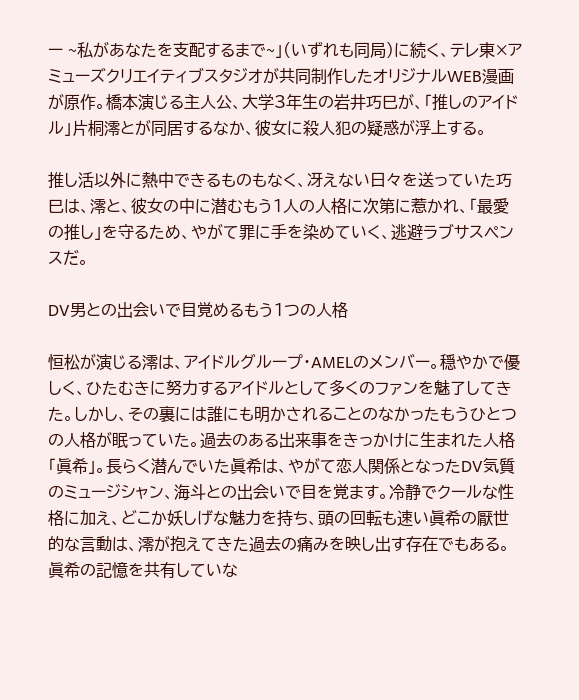ー ~私があなたを支配するまで~」(いずれも同局)に続く、テレ東×アミューズクリエイティブスタジオが共同制作したオリジナルWEB漫画が原作。橋本演じる主人公、大学3年生の岩井巧巳が、「推しのアイドル」片桐澪とが同居するなか、彼女に殺人犯の疑惑が浮上する。

推し活以外に熱中できるものもなく、冴えない日々を送っていた巧巳は、澪と、彼女の中に潜むもう1人の人格に次第に惹かれ、「最愛の推し」を守るため、やがて罪に手を染めていく、逃避ラブサスペンスだ。

DV男との出会いで目覚めるもう1つの人格

恒松が演じる澪は、アイドルグループ・AMELのメンバー。穏やかで優しく、ひたむきに努力するアイドルとして多くのファンを魅了してきた。しかし、その裏には誰にも明かされることのなかったもうひとつの人格が眠っていた。過去のある出来事をきっかけに生まれた人格「眞希」。長らく潜んでいた眞希は、やがて恋人関係となったDV気質のミュージシャン、海斗との出会いで目を覚ます。冷静でクールな性格に加え、どこか妖しげな魅力を持ち、頭の回転も速い眞希の厭世的な言動は、澪が抱えてきた過去の痛みを映し出す存在でもある。眞希の記憶を共有していな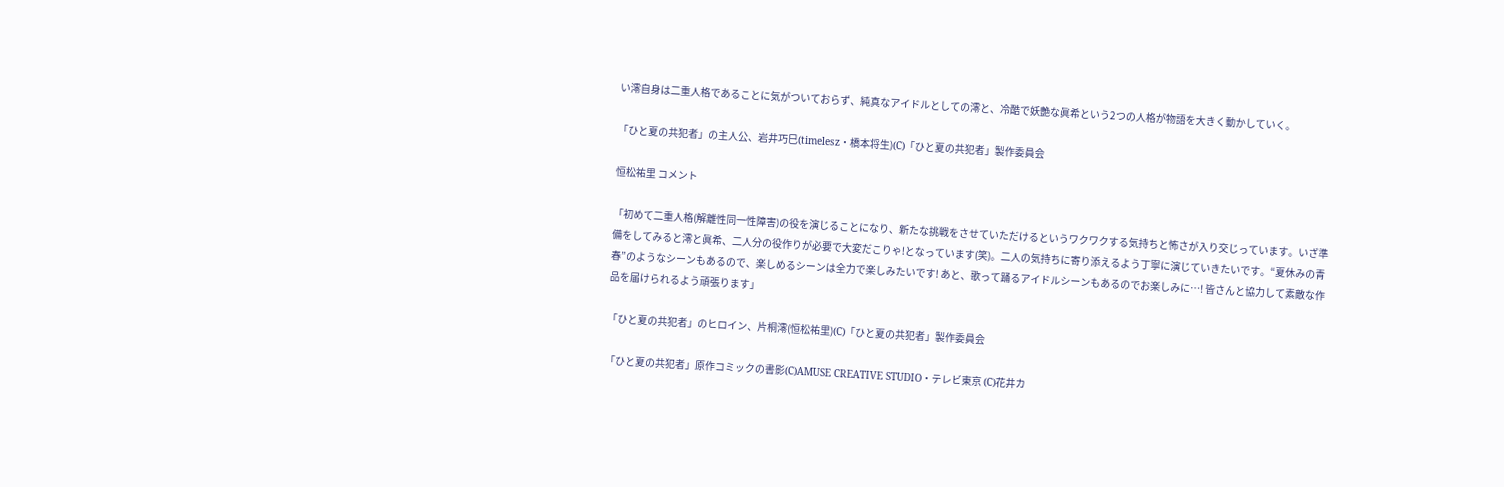い澪自身は二重人格であることに気がついておらず、純真なアイドルとしての澪と、冷酷で妖艶な眞希という2つの人格が物語を大きく動かしていく。

「ひと夏の共犯者」の主人公、岩井巧巳(timelesz・橋本将生)(C)「ひと夏の共犯者」製作委員会

恒松祐里 コメント

「初めて二重人格(解離性同一性障害)の役を演じることになり、新たな挑戦をさせていただけるというワクワクする気持ちと怖さが入り交じっています。いざ準備をしてみると澪と眞希、二人分の役作りが必要で大変だこりゃ!となっています(笑)。二人の気持ちに寄り添えるよう丁寧に演じていきたいです。“夏休みの青春”のようなシーンもあるので、楽しめるシーンは全力で楽しみたいです! あと、歌って踊るアイドルシーンもあるのでお楽しみに…! 皆さんと協力して素敵な作品を届けられるよう頑張ります」

「ひと夏の共犯者」のヒロイン、片桐澪(恒松祐里)(C)「ひと夏の共犯者」製作委員会

「ひと夏の共犯者」原作コミックの書影(C)AMUSE CREATIVE STUDIO・テレビ東京 (C)花井カ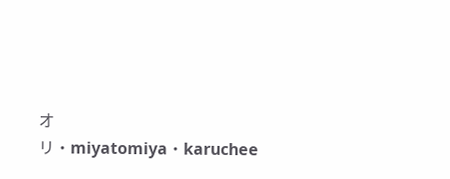オリ・miyatomiya・karuchee